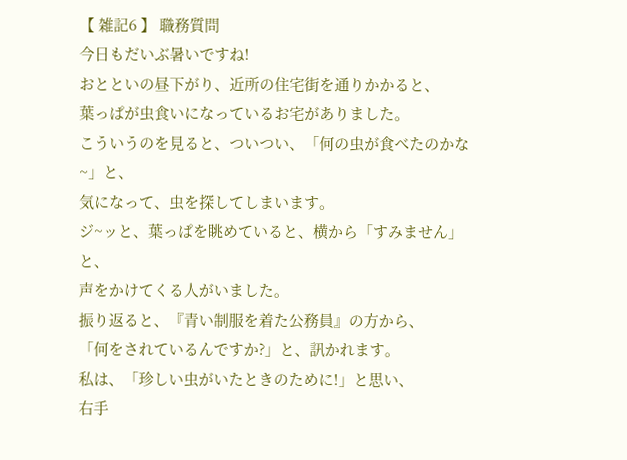【 雑記6 】 職務質問
今日もだいぶ暑いですね!
おとといの昼下がり、近所の住宅街を通りかかると、
葉っぱが虫食いになっているお宅がありました。
こういうのを見ると、ついつい、「何の虫が食べたのかな~」と、
気になって、虫を探してしまいます。
ジ~ッと、葉っぱを眺めていると、横から「すみません」と、
声をかけてくる人がいました。
振り返ると、『青い制服を着た公務員』の方から、
「何をされているんですか?」と、訊かれます。
私は、「珍しい虫がいたときのために!」と思い、
右手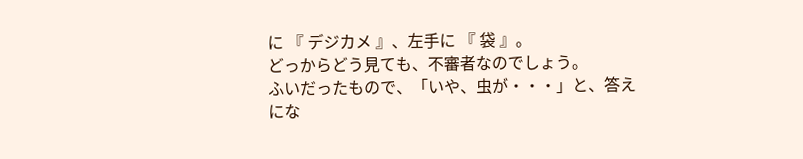に 『 デジカメ 』、左手に 『 袋 』。
どっからどう見ても、不審者なのでしょう。
ふいだったもので、「いや、虫が・・・」と、答えにな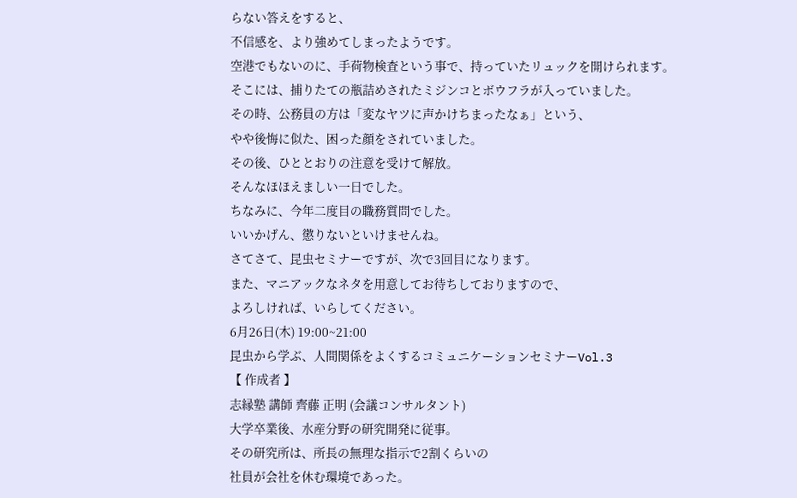らない答えをすると、
不信感を、より強めてしまったようです。
空港でもないのに、手荷物検査という事で、持っていたリュックを開けられます。
そこには、捕りたての瓶詰めされたミジンコとボウフラが入っていました。
その時、公務員の方は「変なヤツに声かけちまったなぁ」という、
やや後悔に似た、困った顔をされていました。
その後、ひととおりの注意を受けて解放。
そんなほほえましい一日でした。
ちなみに、今年二度目の職務質問でした。
いいかげん、懲りないといけませんね。
さてさて、昆虫セミナーですが、次で3回目になります。
また、マニアックなネタを用意してお待ちしておりますので、
よろしければ、いらしてください。
6月26日(木) 19:00~21:00
昆虫から学ぶ、人間関係をよくするコミュニケーションセミナーVol.3
【 作成者 】
志縁塾 講師 齊藤 正明 (会議コンサルタント)
大学卒業後、水産分野の研究開発に従事。
その研究所は、所長の無理な指示で2割くらいの
社員が会社を休む環境であった。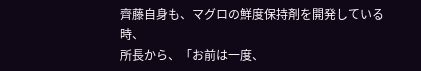齊藤自身も、マグロの鮮度保持剤を開発している時、
所長から、「お前は一度、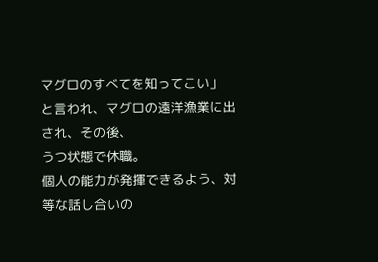マグロのすべてを知ってこい」
と言われ、マグロの遠洋漁業に出され、その後、
うつ状態で休職。
個人の能力が発揮できるよう、対等な話し合いの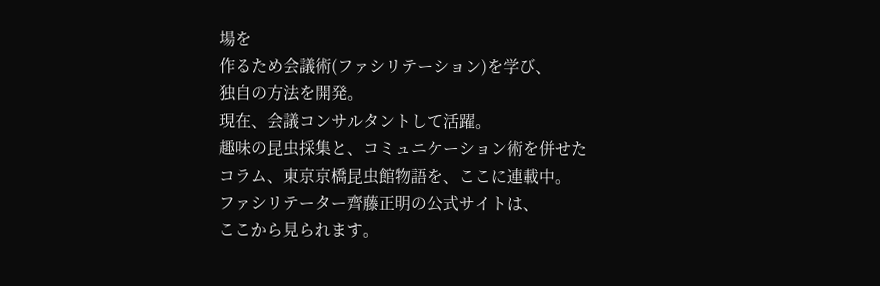場を
作るため会議術(ファシリテーション)を学び、
独自の方法を開発。
現在、会議コンサルタントして活躍。
趣味の昆虫採集と、コミュニケーション術を併せた
コラム、東京京橋昆虫館物語を、ここに連載中。
ファシリテーター齊藤正明の公式サイトは、
ここから見られます。